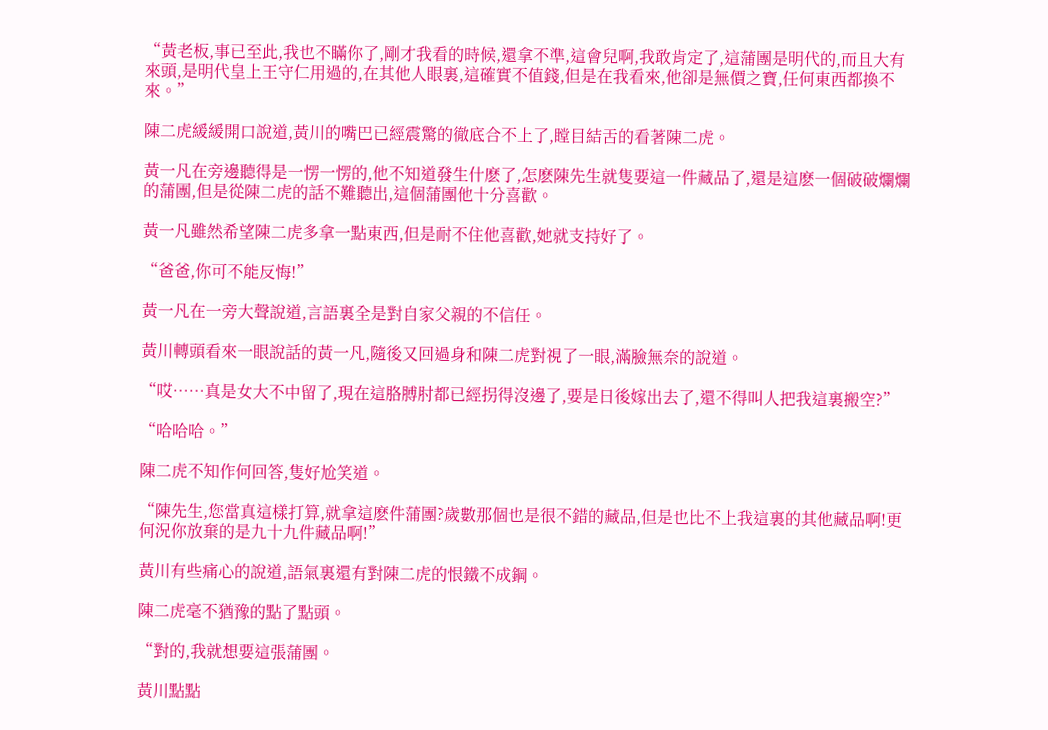“黃老板,事已至此,我也不瞞你了,剛才我看的時候,還拿不準,這會兒啊,我敢肯定了,這蒲團是明代的,而且大有來頭,是明代皇上王守仁用過的,在其他人眼裏,這確實不值錢,但是在我看來,他卻是無價之寶,任何東西都換不來。”

陳二虎緩緩開口說道,黃川的嘴巴已經震驚的徹底合不上了,瞠目結舌的看著陳二虎。

黃一凡在旁邊聽得是一愣一愣的,他不知道發生什麽了,怎麽陳先生就隻要這一件藏品了,還是這麽一個破破爛爛的蒲團,但是從陳二虎的話不難聽出,這個蒲團他十分喜歡。

黃一凡雖然希望陳二虎多拿一點東西,但是耐不住他喜歡,她就支持好了。

“爸爸,你可不能反悔!”

黃一凡在一旁大聲說道,言語裏全是對自家父親的不信任。

黃川轉頭看來一眼說話的黃一凡,隨後又回過身和陳二虎對視了一眼,滿臉無奈的說道。

“哎……真是女大不中留了,現在這胳膊肘都已經拐得沒邊了,要是日後嫁出去了,還不得叫人把我這裏搬空?”

“哈哈哈。”

陳二虎不知作何回答,隻好尬笑道。

“陳先生,您當真這樣打算,就拿這麽件蒲團?歲數那個也是很不錯的藏品,但是也比不上我這裏的其他藏品啊!更何況你放棄的是九十九件藏品啊!”

黃川有些痛心的說道,語氣裏還有對陳二虎的恨鐵不成鋼。

陳二虎毫不猶豫的點了點頭。

“對的,我就想要這張蒲團。

黃川點點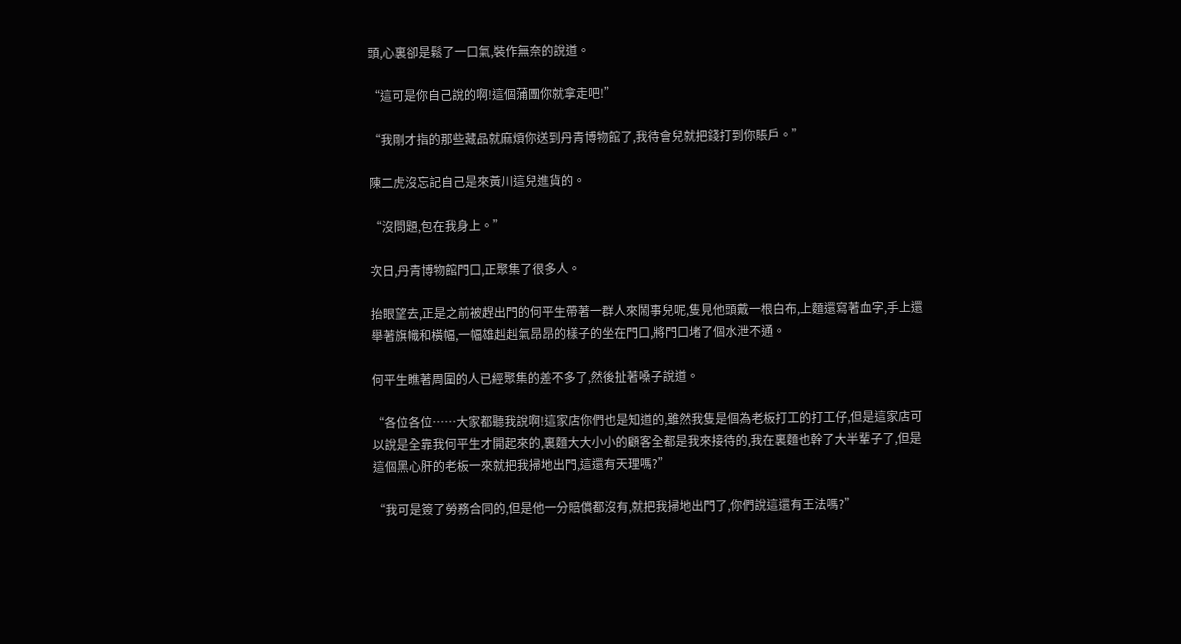頭,心裏卻是鬆了一口氣,裝作無奈的說道。

“這可是你自己說的啊!這個蒲團你就拿走吧!”

“我剛才指的那些藏品就麻煩你送到丹青博物館了,我待會兒就把錢打到你賬戶。”

陳二虎沒忘記自己是來黃川這兒進貨的。

“沒問題,包在我身上。”

次日,丹青博物館門口,正聚集了很多人。

抬眼望去,正是之前被趕出門的何平生帶著一群人來鬧事兒呢,隻見他頭戴一根白布,上麵還寫著血字,手上還舉著旗幟和橫幅,一幅雄赳赳氣昂昂的樣子的坐在門口,將門口堵了個水泄不通。

何平生瞧著周圍的人已經聚集的差不多了,然後扯著嗓子說道。

“各位各位……大家都聽我說啊!這家店你們也是知道的,雖然我隻是個為老板打工的打工仔,但是這家店可以說是全靠我何平生才開起來的,裏麵大大小小的顧客全都是我來接待的,我在裏麵也幹了大半輩子了,但是這個黑心肝的老板一來就把我掃地出門,這還有天理嗎?”

“我可是簽了勞務合同的,但是他一分賠償都沒有,就把我掃地出門了,你們說這還有王法嗎?”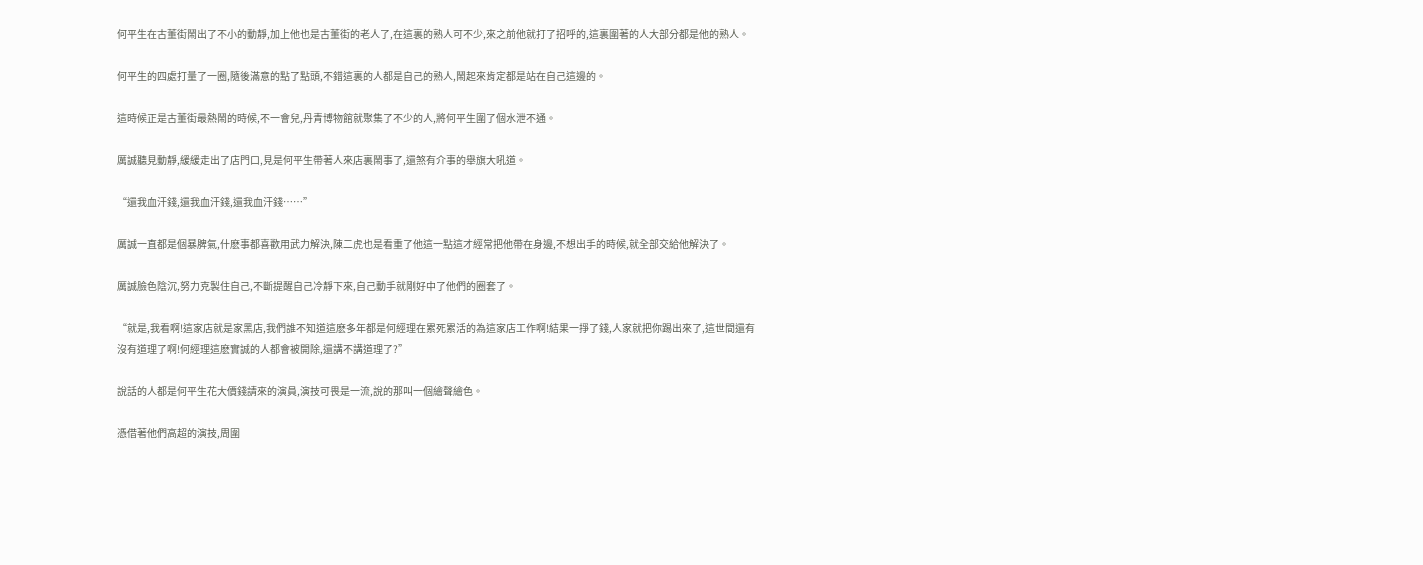何平生在古董街鬧出了不小的動靜,加上他也是古董街的老人了,在這裏的熟人可不少,來之前他就打了招呼的,這裏圍著的人大部分都是他的熟人。

何平生的四處打量了一圈,隨後滿意的點了點頭,不錯這裏的人都是自己的熟人,鬧起來肯定都是站在自己這邊的。

這時候正是古董街最熱鬧的時候,不一會兒,丹青博物館就聚集了不少的人,將何平生圍了個水泄不通。

厲誠聽見動靜,緩緩走出了店門口,見是何平生帶著人來店裏鬧事了,還煞有介事的舉旗大吼道。

“還我血汗錢,還我血汗錢,還我血汗錢……”

厲誠一直都是個暴脾氣,什麽事都喜歡用武力解決,陳二虎也是看重了他這一點這才經常把他帶在身邊,不想出手的時候,就全部交給他解決了。

厲誠臉色陰沉,努力克製住自己,不斷提醒自己冷靜下來,自己動手就剛好中了他們的圈套了。

“就是,我看啊!這家店就是家黑店,我們誰不知道這麽多年都是何經理在累死累活的為這家店工作啊!結果一掙了錢,人家就把你踢出來了,這世間還有沒有道理了啊!何經理這麽實誠的人都會被開除,還講不講道理了?”

說話的人都是何平生花大價錢請來的演員,演技可畏是一流,說的那叫一個繪聲繪色。

憑借著他們高超的演技,周圍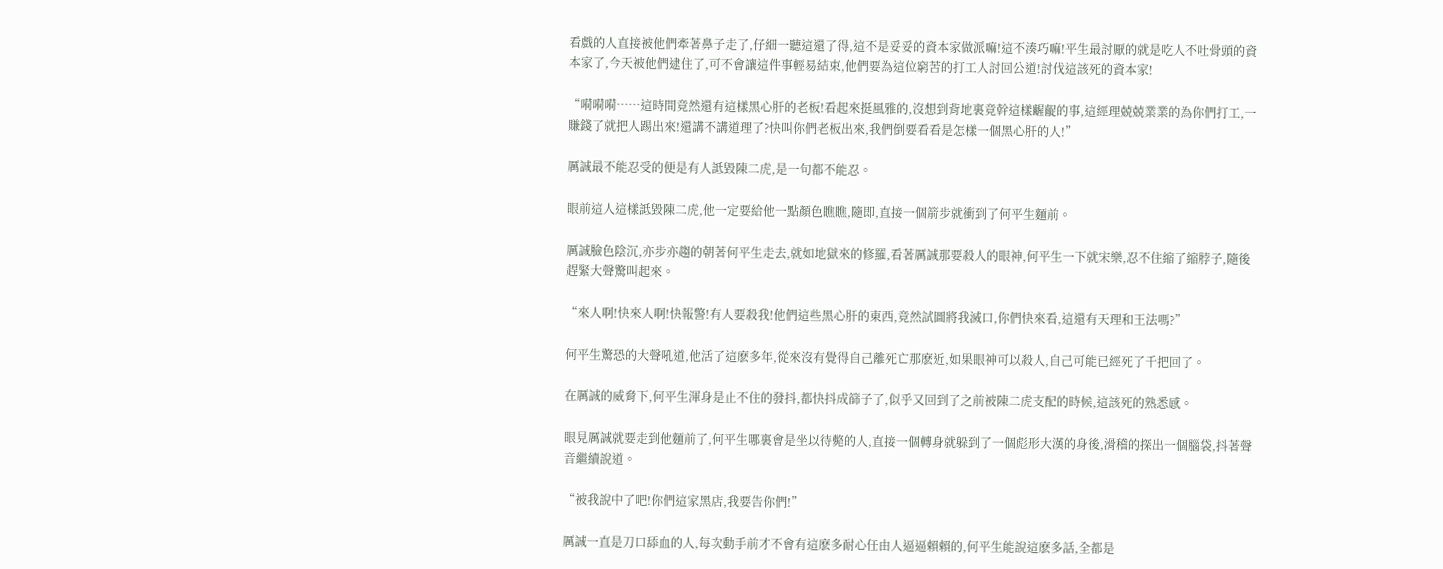看戲的人直接被他們牽著鼻子走了,仔細一聽這還了得,這不是妥妥的資本家做派嘛!這不湊巧嘛!平生最討厭的就是吃人不吐骨頭的資本家了,今天被他們逮住了,可不會讓這件事輕易結束,他們要為這位窮苦的打工人討回公道!討伐這該死的資本家!

“嗬嗬嗬……這時間竟然還有這樣黑心肝的老板!看起來挺風雅的,沒想到背地裏竟幹這樣齷齪的事,這經理兢兢業業的為你們打工,一賺錢了就把人踢出來!還講不講道理了?快叫你們老板出來,我們倒要看看是怎樣一個黑心肝的人!”

厲誠最不能忍受的便是有人詆毀陳二虎,是一句都不能忍。

眼前這人這樣詆毀陳二虎,他一定要給他一點顏色瞧瞧,隨即,直接一個箭步就衝到了何平生麵前。

厲誠臉色陰沉,亦步亦趨的朝著何平生走去,就如地獄來的修羅,看著厲誠那要殺人的眼神,何平生一下就宋樂,忍不住縮了縮脖子,隨後趕緊大聲驚叫起來。

“來人啊!快來人啊!快報警!有人要殺我!他們這些黑心肝的東西,竟然試圖將我滅口,你們快來看,這還有天理和王法嗎?”

何平生驚恐的大聲吼道,他活了這麽多年,從來沒有覺得自己離死亡那麽近,如果眼神可以殺人,自己可能已經死了千把回了。

在厲誠的威脅下,何平生渾身是止不住的發抖,都快抖成篩子了,似乎又回到了之前被陳二虎支配的時候,這該死的熟悉感。

眼見厲誠就要走到他麵前了,何平生哪裏會是坐以待斃的人,直接一個轉身就躲到了一個彪形大漢的身後,滑稽的探出一個腦袋,抖著聲音繼續說道。

“被我說中了吧!你們這家黑店,我要告你們!”

厲誠一直是刀口舔血的人,每次動手前才不會有這麽多耐心任由人逼逼賴賴的,何平生能說這麽多話,全都是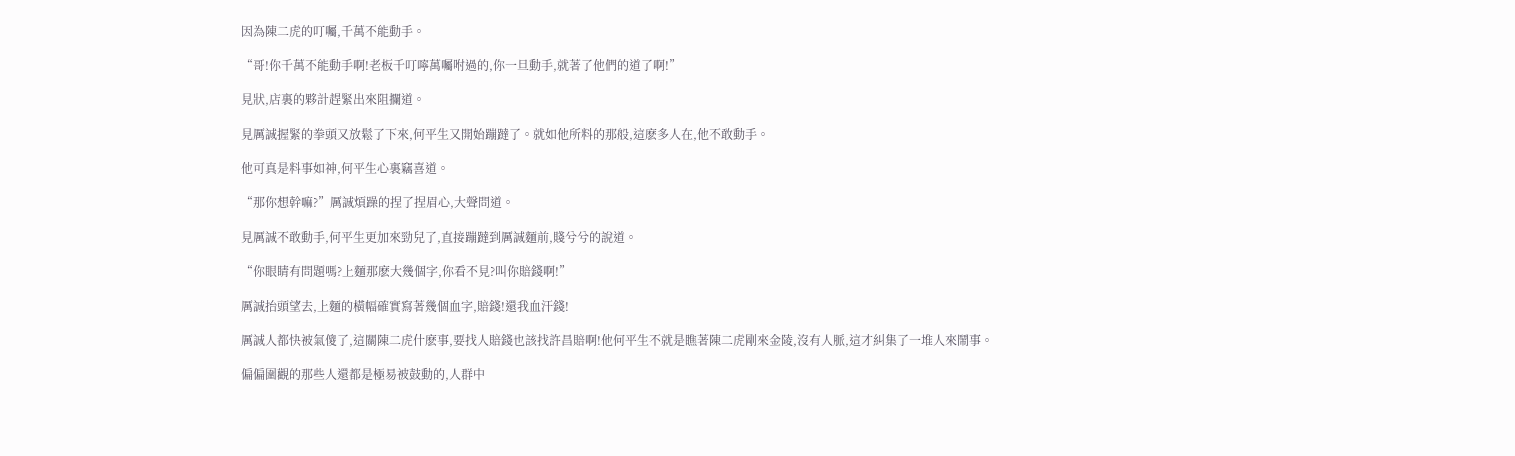因為陳二虎的叮囑,千萬不能動手。

“哥!你千萬不能動手啊!老板千叮嚀萬囑咐過的,你一旦動手,就著了他們的道了啊!”

見狀,店裏的夥計趕緊出來阻攔道。

見厲誠握緊的拳頭又放鬆了下來,何平生又開始蹦躂了。就如他所料的那般,這麽多人在,他不敢動手。

他可真是料事如神,何平生心裏竊喜道。

“那你想幹嘛?”厲誠煩躁的捏了捏眉心,大聲問道。

見厲誠不敢動手,何平生更加來勁兒了,直接蹦躂到厲誠麵前,賤兮兮的說道。

“你眼睛有問題嗎?上麵那麽大幾個字,你看不見?叫你賠錢啊!”

厲誠抬頭望去,上麵的橫幅確實寫著幾個血字,賠錢!還我血汗錢!

厲誠人都快被氣傻了,這關陳二虎什麽事,要找人賠錢也該找許昌賠啊!他何平生不就是瞧著陳二虎剛來金陵,沒有人脈,這才糾集了一堆人來鬧事。

偏偏圍觀的那些人還都是極易被鼓動的,人群中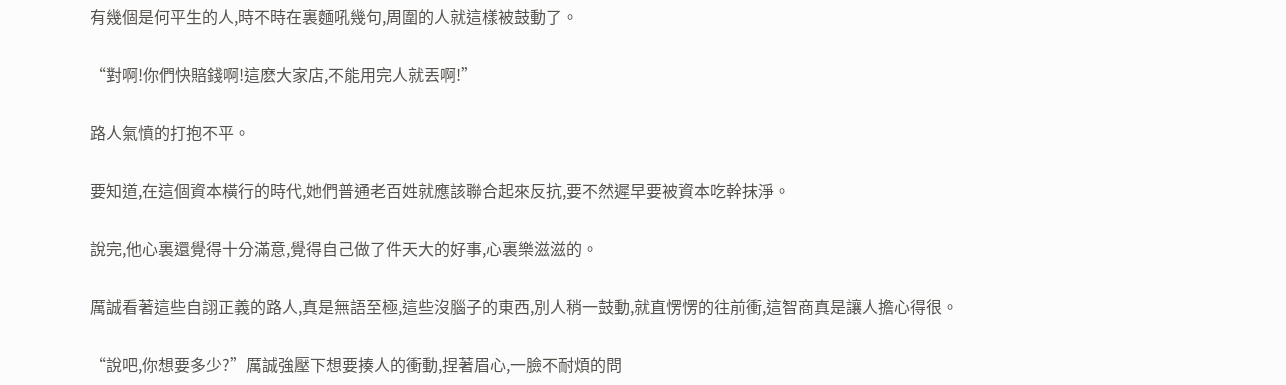有幾個是何平生的人,時不時在裏麵吼幾句,周圍的人就這樣被鼓動了。

“對啊!你們快賠錢啊!這麽大家店,不能用完人就丟啊!”

路人氣憤的打抱不平。

要知道,在這個資本橫行的時代,她們普通老百姓就應該聯合起來反抗,要不然遲早要被資本吃幹抹淨。

說完,他心裏還覺得十分滿意,覺得自己做了件天大的好事,心裏樂滋滋的。

厲誠看著這些自詡正義的路人,真是無語至極,這些沒腦子的東西,別人稍一鼓動,就直愣愣的往前衝,這智商真是讓人擔心得很。

“說吧,你想要多少?”厲誠強壓下想要揍人的衝動,捏著眉心,一臉不耐煩的問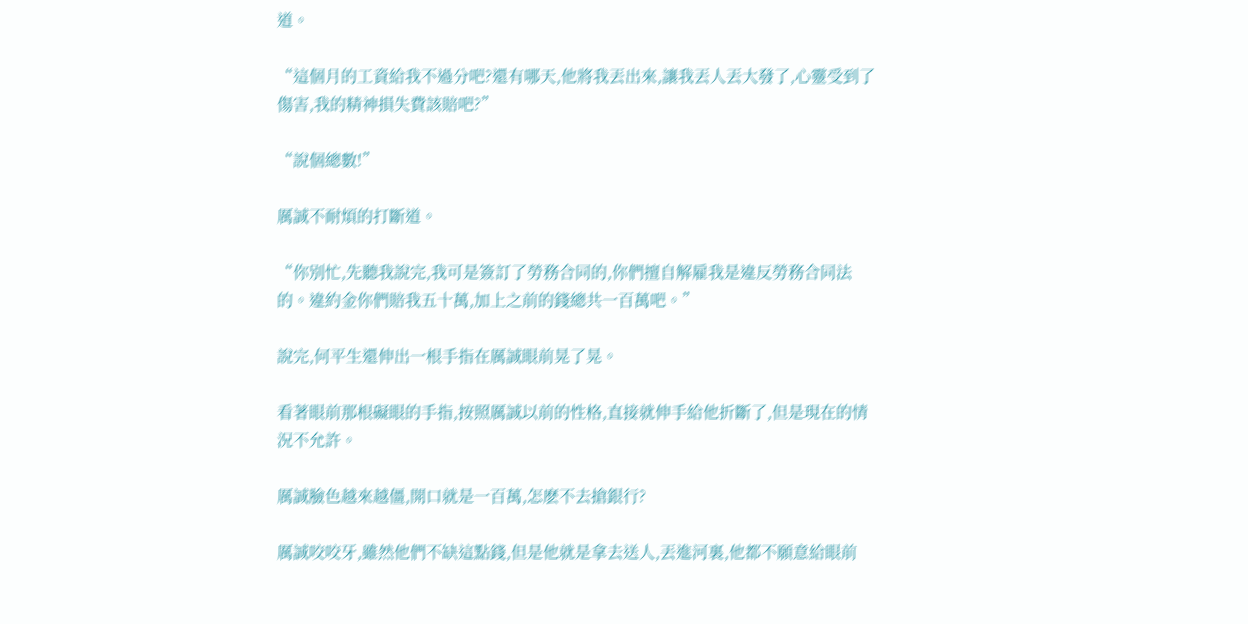道。

“這個月的工資給我不過分吧?還有哪天,他將我丟出來,讓我丟人丟大發了,心靈受到了傷害,我的精神損失費該賠吧?”

“說個總數!”

厲誠不耐煩的打斷道。

“你別忙,先聽我說完,我可是簽訂了勞務合同的,你們擅自解雇我是違反勞務合同法的。違約金你們賠我五十萬,加上之前的錢總共一百萬吧。”

說完,何平生還伸出一根手指在厲誠眼前晃了晃。

看著眼前那根礙眼的手指,按照厲誠以前的性格,直接就伸手給他折斷了,但是現在的情況不允許。

厲誠臉色越來越僵,開口就是一百萬,怎麽不去搶銀行?

厲誠咬咬牙,雖然他們不缺這點錢,但是他就是拿去送人,丟進河裏,他都不願意給眼前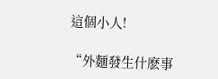這個小人!

“外麵發生什麽事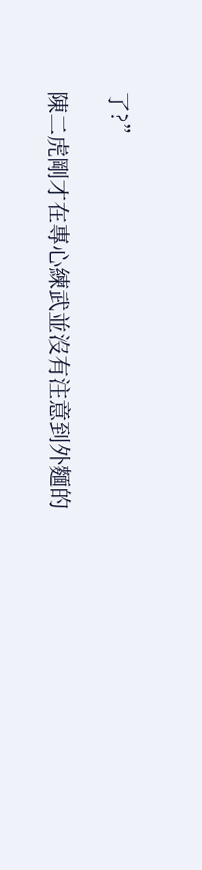了?”

陳二虎剛才在專心練武並沒有注意到外麵的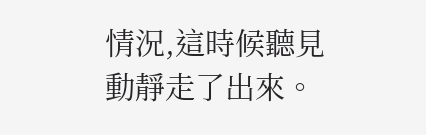情況,這時候聽見動靜走了出來。